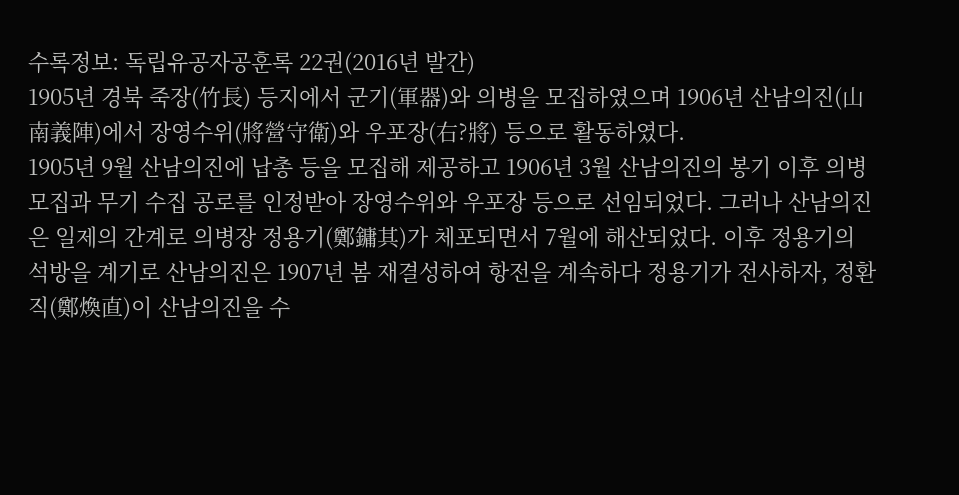수록정보: 독립유공자공훈록 22권(2016년 발간)
1905년 경북 죽장(竹長) 등지에서 군기(軍器)와 의병을 모집하였으며 1906년 산남의진(山南義陣)에서 장영수위(將營守衛)와 우포장(右?將) 등으로 활동하였다.
1905년 9월 산남의진에 납총 등을 모집해 제공하고 1906년 3월 산남의진의 봉기 이후 의병 모집과 무기 수집 공로를 인정받아 장영수위와 우포장 등으로 선임되었다. 그러나 산남의진은 일제의 간계로 의병장 정용기(鄭鏞其)가 체포되면서 7월에 해산되었다. 이후 정용기의 석방을 계기로 산남의진은 1907년 봄 재결성하여 항전을 계속하다 정용기가 전사하자, 정환직(鄭煥直)이 산남의진을 수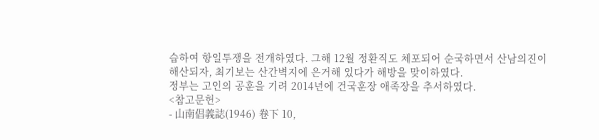습하여 항일투쟁을 전개하였다. 그해 12월 정환직도 체포되어 순국하면서 산남의진이 해산되자, 최기보는 산간벽지에 은거해 있다가 해방을 맞이하였다.
정부는 고인의 공훈을 기려 2014년에 건국훈장 애족장을 추서하였다.
<참고문헌>
- 山南倡義誌(1946) 卷下 10,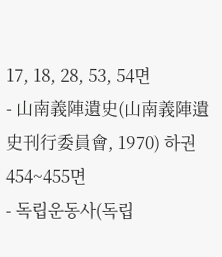17, 18, 28, 53, 54면
- 山南義陣遺史(山南義陣遺史刊行委員會, 1970) 하권 454~455면
- 독립운동사(독립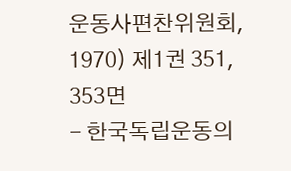운동사편찬위원회, 1970) 제1권 351, 353면
- 한국독립운동의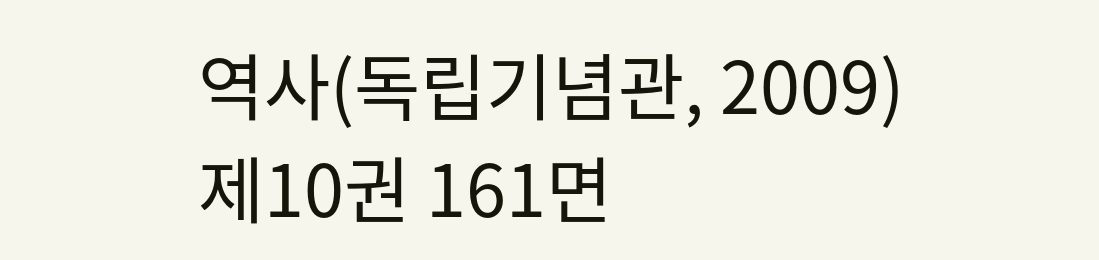역사(독립기념관, 2009) 제10권 161면